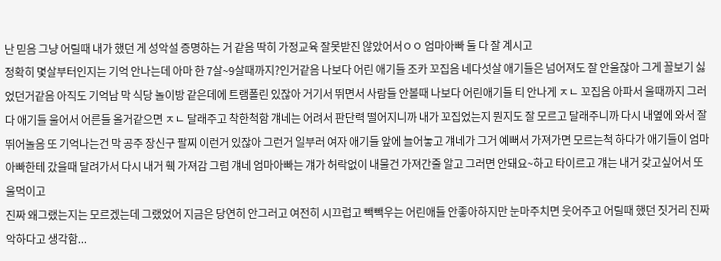난 믿음 그냥 어릴때 내가 했던 게 성악설 증명하는 거 같음 딱히 가정교육 잘못받진 않았어서ㅇㅇ 엄마아빠 둘 다 잘 계시고
정확히 몇살부터인지는 기억 안나는데 아마 한 7살~9살때까지?인거같음 나보다 어린 애기들 조카 꼬집음 네다섯살 애기들은 넘어져도 잘 안울잖아 그게 꼴보기 싫었던거같음 아직도 기억남 막 식당 놀이방 같은데에 트램폴린 있잖아 거기서 뛰면서 사람들 안볼때 나보다 어린애기들 티 안나게 ㅈㄴ 꼬집음 아파서 울때까지 그러다 애기들 울어서 어른들 올거같으면 ㅈㄴ 달래주고 착한척함 걔네는 어려서 판단력 떨어지니까 내가 꼬집었는지 뭔지도 잘 모르고 달래주니까 다시 내옆에 와서 잘 뛰어놀음 또 기억나는건 막 공주 장신구 팔찌 이런거 있잖아 그런거 일부러 여자 애기들 앞에 늘어놓고 걔네가 그거 예뻐서 가져가면 모르는척 하다가 애기들이 엄마아빠한테 갔을때 달려가서 다시 내거 훽 가져감 그럼 걔네 엄마아빠는 걔가 허락없이 내물건 가져간줄 알고 그러면 안돼요~하고 타이르고 걔는 내거 갖고싶어서 또 울먹이고
진짜 왜그랬는지는 모르겠는데 그랬었어 지금은 당연히 안그러고 여전히 시끄럽고 빽빽우는 어린애들 안좋아하지만 눈마주치면 웃어주고 어릴때 했던 짓거리 진짜 악하다고 생각함...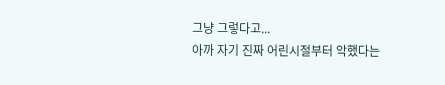그냥 그렇다고...
아까 자기 진짜 어린시절부터 악했다는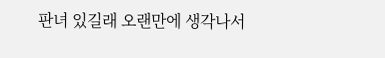판녀 있길래 오랜만에 생각나서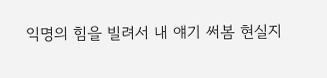익명의 힘을 빌려서 내 얘기 써봄 현실지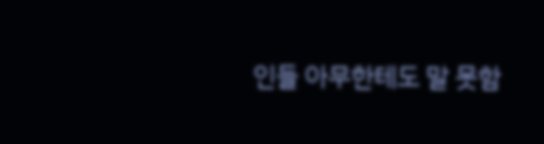인들 아무한테도 말 못함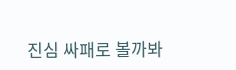진심 싸패로 볼까봐